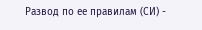Развод по ее правилам (СИ) -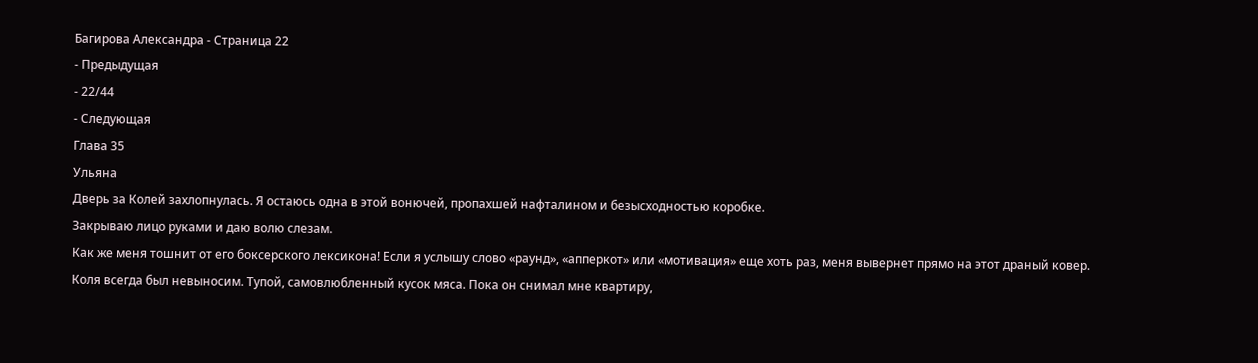Багирова Александра - Страница 22
- Предыдущая
- 22/44
- Следующая
Глава 35
Ульяна
Дверь за Колей захлопнулась. Я остаюсь одна в этой вонючей, пропахшей нафталином и безысходностью коробке.
Закрываю лицо руками и даю волю слезам.
Как же меня тошнит от его боксерского лексикона! Если я услышу слово «раунд», «апперкот» или «мотивация» еще хоть раз, меня вывернет прямо на этот драный ковер.
Коля всегда был невыносим. Тупой, самовлюбленный кусок мяса. Пока он снимал мне квартиру,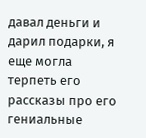давал деньги и дарил подарки, я еще могла терпеть его рассказы про его гениальные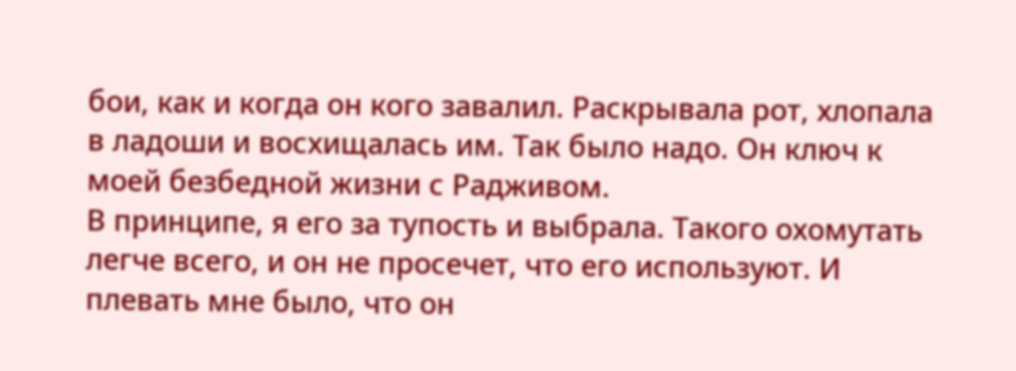бои, как и когда он кого завалил. Раскрывала рот, хлопала в ладоши и восхищалась им. Так было надо. Он ключ к моей безбедной жизни с Радживом.
В принципе, я его за тупость и выбрала. Такого охомутать легче всего, и он не просечет, что его используют. И плевать мне было, что он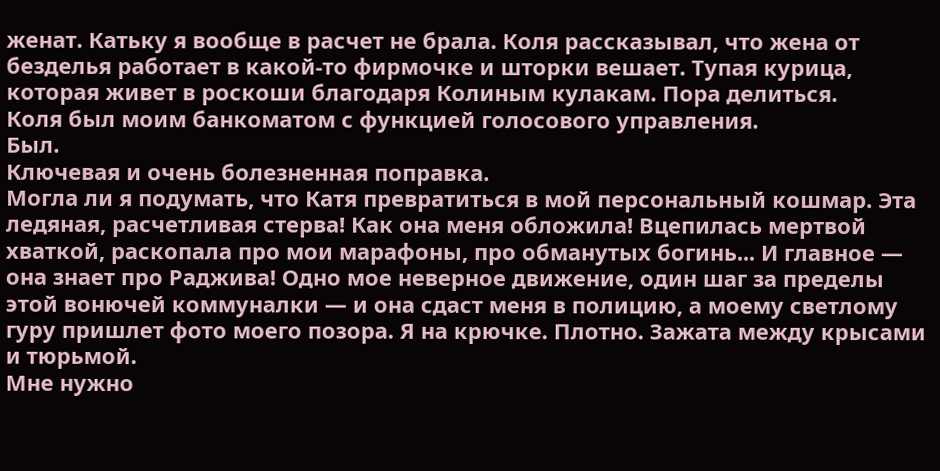женат. Катьку я вообще в расчет не брала. Коля рассказывал, что жена от безделья работает в какой-то фирмочке и шторки вешает. Тупая курица, которая живет в роскоши благодаря Колиным кулакам. Пора делиться.
Коля был моим банкоматом с функцией голосового управления.
Был.
Ключевая и очень болезненная поправка.
Могла ли я подумать, что Катя превратиться в мой персональный кошмар. Эта ледяная, расчетливая стерва! Как она меня обложила! Вцепилась мертвой хваткой, раскопала про мои марафоны, про обманутых богинь... И главное — она знает про Раджива! Одно мое неверное движение, один шаг за пределы этой вонючей коммуналки — и она сдаст меня в полицию, а моему светлому гуру пришлет фото моего позора. Я на крючке. Плотно. Зажата между крысами и тюрьмой.
Мне нужно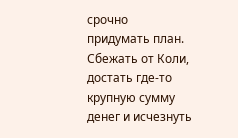срочно придумать план. Сбежать от Коли, достать где-то крупную сумму денег и исчезнуть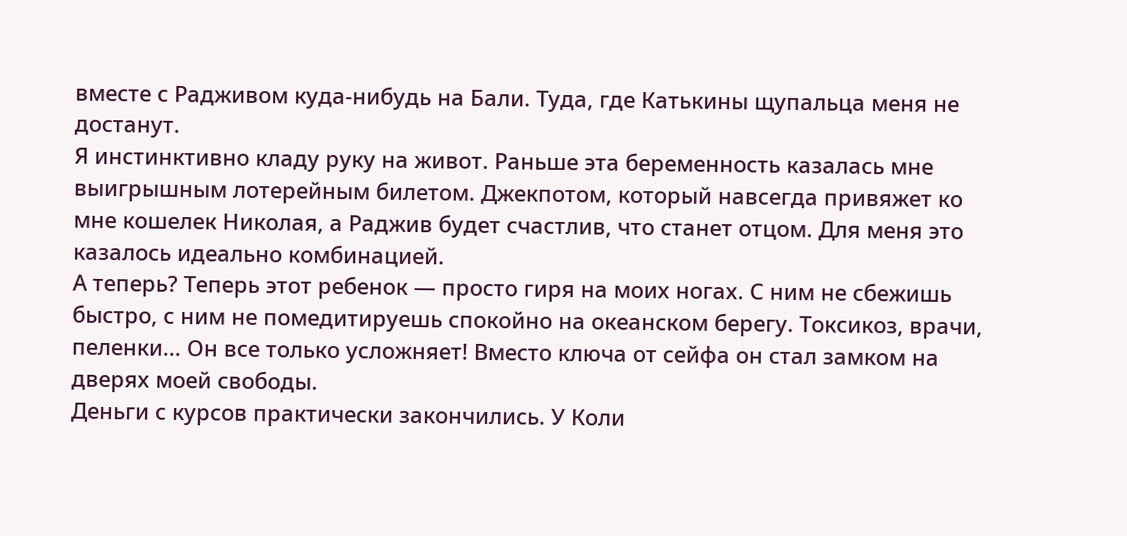вместе с Радживом куда-нибудь на Бали. Туда, где Катькины щупальца меня не достанут.
Я инстинктивно кладу руку на живот. Раньше эта беременность казалась мне выигрышным лотерейным билетом. Джекпотом, который навсегда привяжет ко мне кошелек Николая, а Раджив будет счастлив, что станет отцом. Для меня это казалось идеально комбинацией.
А теперь? Теперь этот ребенок — просто гиря на моих ногах. С ним не сбежишь быстро, с ним не помедитируешь спокойно на океанском берегу. Токсикоз, врачи, пеленки... Он все только усложняет! Вместо ключа от сейфа он стал замком на дверях моей свободы.
Деньги с курсов практически закончились. У Коли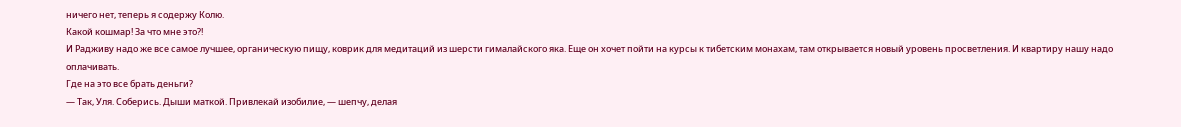ничего нет, теперь я содержу Колю.
Какой кошмар! За что мне это?!
И Радживу надо же все самое лучшее, органическую пищу, коврик для медитаций из шерсти гималайского яка. Еще он хочет пойти на курсы к тибетским монахам, там открывается новый уровень просветления. И квартиру нашу надо оплачивать.
Где на это все брать деньги?
— Так, Уля. Соберись. Дыши маткой. Привлекай изобилие, — шепчу, делая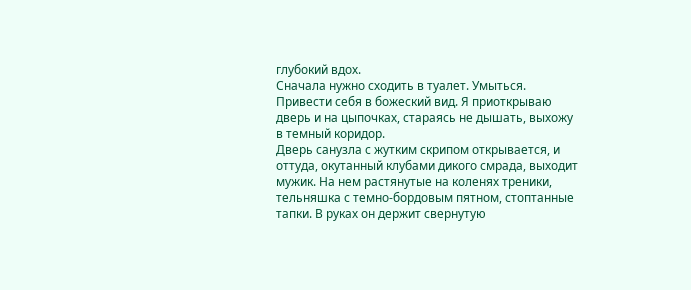глубокий вдох.
Сначала нужно сходить в туалет. Умыться. Привести себя в божеский вид. Я приоткрываю дверь и на цыпочках, стараясь не дышать, выхожу в темный коридор.
Дверь санузла с жутким скрипом открывается, и оттуда, окутанный клубами дикого смрада, выходит мужик. На нем растянутые на коленях треники, тельняшка с темно-бордовым пятном, стоптанные тапки. В руках он держит свернутую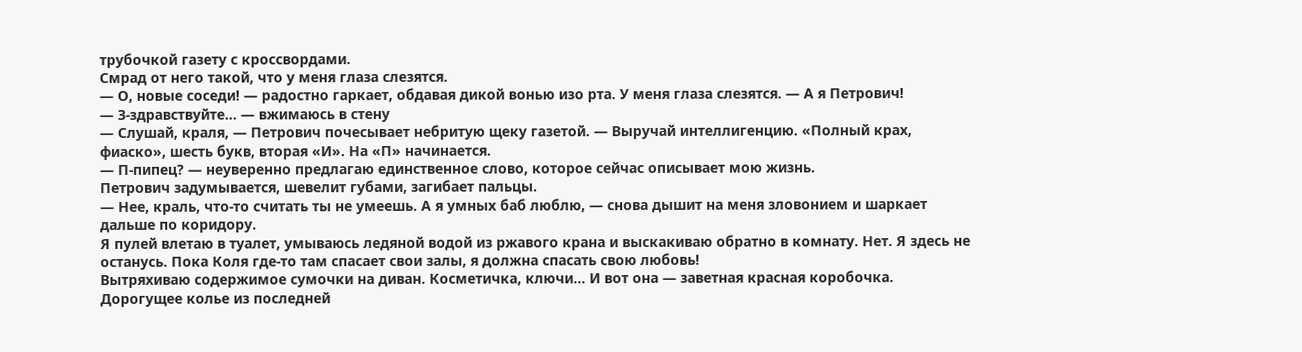трубочкой газету с кроссвордами.
Смрад от него такой, что у меня глаза слезятся.
— О, новые соседи! — радостно гаркает, обдавая дикой вонью изо рта. У меня глаза слезятся. — А я Петрович!
— З-здравствуйте... — вжимаюсь в стену
— Слушай, краля, — Петрович почесывает небритую щеку газетой. — Выручай интеллигенцию. «Полный крах, фиаско», шесть букв, вторая «И». На «П» начинается.
— П-пипец? — неуверенно предлагаю единственное слово, которое сейчас описывает мою жизнь.
Петрович задумывается, шевелит губами, загибает пальцы.
— Нее, краль, что-то считать ты не умеешь. А я умных баб люблю, — снова дышит на меня зловонием и шаркает дальше по коридору.
Я пулей влетаю в туалет, умываюсь ледяной водой из ржавого крана и выскакиваю обратно в комнату. Нет. Я здесь не останусь. Пока Коля где-то там спасает свои залы, я должна спасать свою любовь!
Вытряхиваю содержимое сумочки на диван. Косметичка, ключи... И вот она — заветная красная коробочка. Дорогущее колье из последней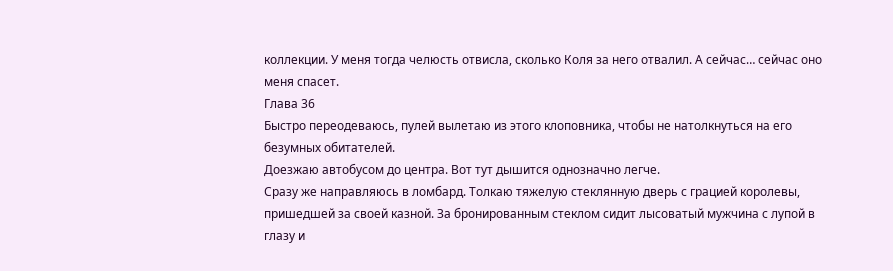коллекции. У меня тогда челюсть отвисла, сколько Коля за него отвалил. А сейчас… сейчас оно меня спасет.
Глава 36
Быстро переодеваюсь, пулей вылетаю из этого клоповника, чтобы не натолкнуться на его безумных обитателей.
Доезжаю автобусом до центра. Вот тут дышится однозначно легче.
Сразу же направляюсь в ломбард. Толкаю тяжелую стеклянную дверь с грацией королевы, пришедшей за своей казной. За бронированным стеклом сидит лысоватый мужчина с лупой в глазу и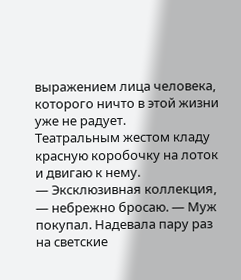выражением лица человека, которого ничто в этой жизни уже не радует.
Театральным жестом кладу красную коробочку на лоток и двигаю к нему.
— Эксклюзивная коллекция, — небрежно бросаю. — Муж покупал. Надевала пару раз на светские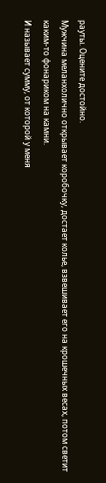рауты. Оцените достойно.
Мужчина меланхолично открывает коробочку, достает колье, взвешивает его на крошечных весах, потом светит каким-то фонариком на камни.
И называет сумму, от которой у меня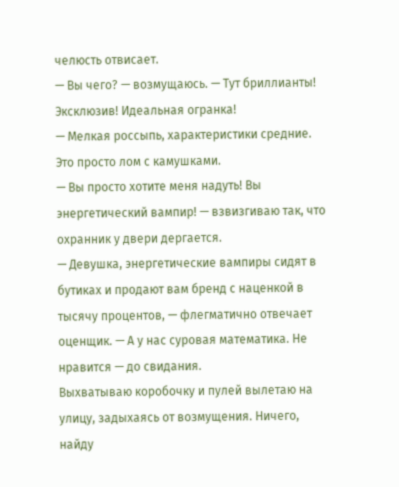челюсть отвисает.
— Вы чего? — возмущаюсь. — Тут бриллианты! Эксклюзив! Идеальная огранка!
— Мелкая россыпь, характеристики средние. Это просто лом с камушками.
— Вы просто хотите меня надуть! Вы энергетический вампир! — взвизгиваю так, что охранник у двери дергается.
— Девушка, энергетические вампиры сидят в бутиках и продают вам бренд с наценкой в тысячу процентов, — флегматично отвечает оценщик. — А у нас суровая математика. Не нравится — до свидания.
Выхватываю коробочку и пулей вылетаю на улицу, задыхаясь от возмущения. Ничего, найду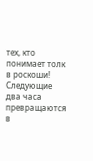тех, кто понимает толк в роскоши!
Следующие два часа превращаются в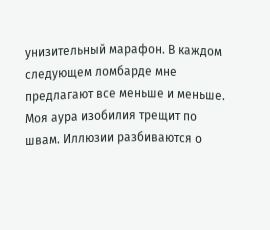унизительный марафон. В каждом следующем ломбарде мне предлагают все меньше и меньше.
Моя аура изобилия трещит по швам. Иллюзии разбиваются о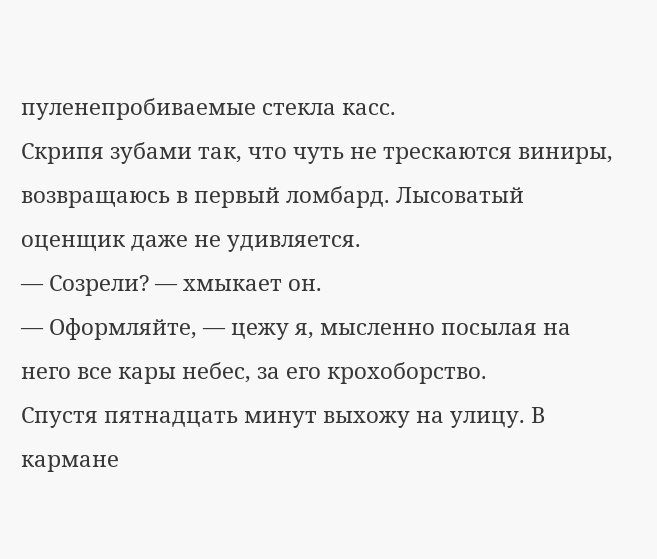пуленепробиваемые стекла касс.
Скрипя зубами так, что чуть не трескаются виниры, возвращаюсь в первый ломбард. Лысоватый оценщик даже не удивляется.
— Созрели? — хмыкает он.
— Оформляйте, — цежу я, мысленно посылая на него все кары небес, за его крохоборство.
Спустя пятнадцать минут выхожу на улицу. В кармане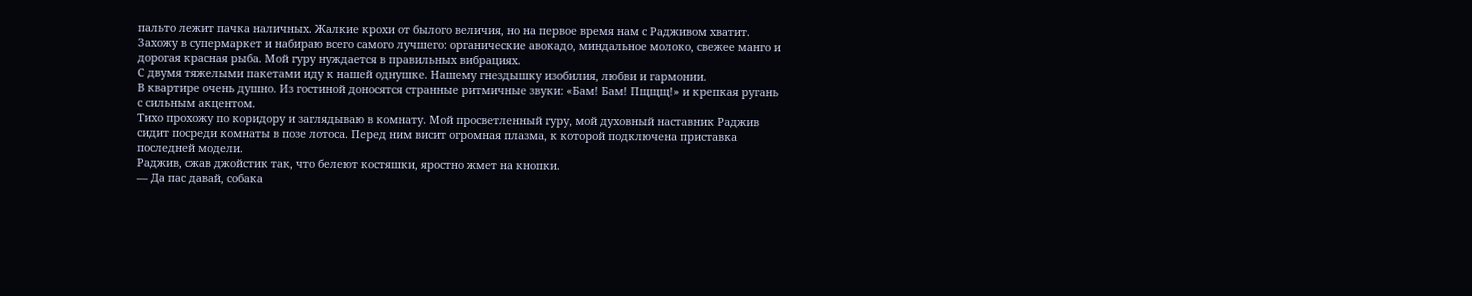пальто лежит пачка наличных. Жалкие крохи от былого величия, но на первое время нам с Радживом хватит.
Захожу в супермаркет и набираю всего самого лучшего: органические авокадо, миндальное молоко, свежее манго и дорогая красная рыба. Мой гуру нуждается в правильных вибрациях.
С двумя тяжелыми пакетами иду к нашей однушке. Нашему гнездышку изобилия, любви и гармонии.
В квартире очень душно. Из гостиной доносятся странные ритмичные звуки: «Бам! Бам! Пщщщ!» и крепкая ругань с сильным акцентом.
Тихо прохожу по коридору и заглядываю в комнату. Мой просветленный гуру, мой духовный наставник Раджив сидит посреди комнаты в позе лотоса. Перед ним висит огромная плазма, к которой подключена приставка последней модели.
Раджив, сжав джойстик так, что белеют костяшки, яростно жмет на кнопки.
— Да пас давай, собака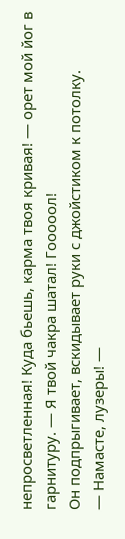непросветленная! Куда бьешь, карма твоя кривая! — орет мой йог в гарнитуру. — Я твой чакра шатал! Гооооол!
Он подпрыгивает, вскидывает руки с джойстиком к потолку.
— Намасте, лузеры! —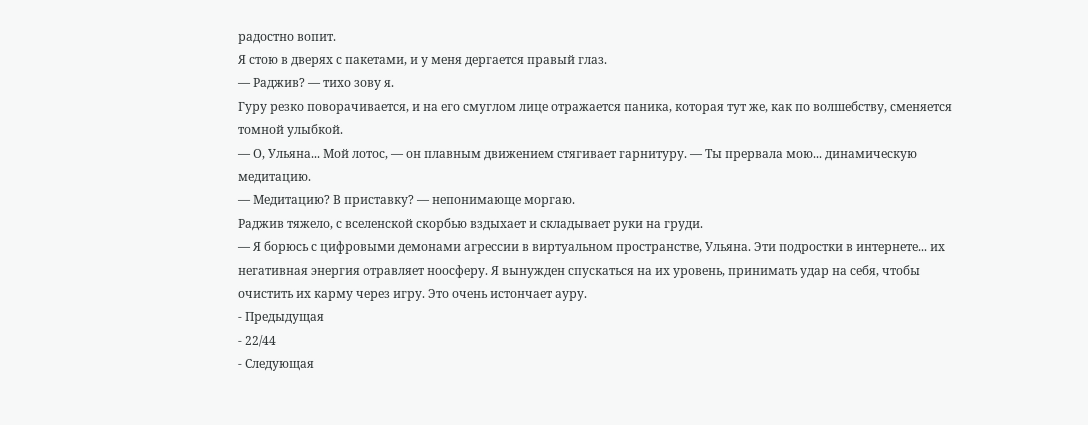радостно вопит.
Я стою в дверях с пакетами, и у меня дергается правый глаз.
— Раджив? — тихо зову я.
Гуру резко поворачивается, и на его смуглом лице отражается паника, которая тут же, как по волшебству, сменяется томной улыбкой.
— О, Ульяна... Мой лотос, — он плавным движением стягивает гарнитуру. — Ты прервала мою... динамическую медитацию.
— Медитацию? В приставку? — непонимающе моргаю.
Раджив тяжело, с вселенской скорбью вздыхает и складывает руки на груди.
— Я борюсь с цифровыми демонами агрессии в виртуальном пространстве, Ульяна. Эти подростки в интернете... их негативная энергия отравляет ноосферу. Я вынужден спускаться на их уровень, принимать удар на себя, чтобы очистить их карму через игру. Это очень истончает ауру.
- Предыдущая
- 22/44
- Следующая